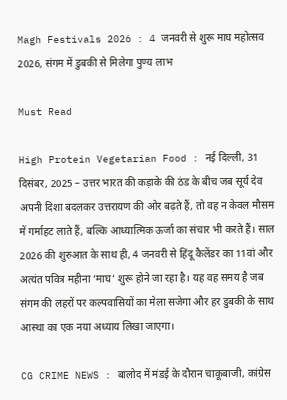Magh Festivals 2026 : 4 जनवरी से शुरू माघ महोत्सव 2026, संगम में डुबकी से मिलेगा पुण्य लाभ

Must Read

High Protein Vegetarian Food : नई दिल्ली, 31 दिसंबर, 2025 – उत्तर भारत की कड़ाके की ठंड के बीच जब सूर्य देव अपनी दिशा बदलकर उत्तरायण की ओर बढ़ते हैं, तो वह न केवल मौसम में गर्माहट लाते हैं, बल्कि आध्यात्मिक ऊर्जा का संचार भी करते हैं। साल 2026 की शुरुआत के साथ ही, 4 जनवरी से हिंदू कैलेंडर का 11वां और अत्यंत पवित्र महीना ‘माघ’ शुरू होने जा रहा है। यह वह समय है जब संगम की लहरों पर कल्पवासियों का मेला सजेगा और हर डुबकी के साथ आस्था का एक नया अध्याय लिखा जाएगा।

CG CRIME NEWS : बालोद में मंडई के दौरान चाकूबाजी, कांग्रेस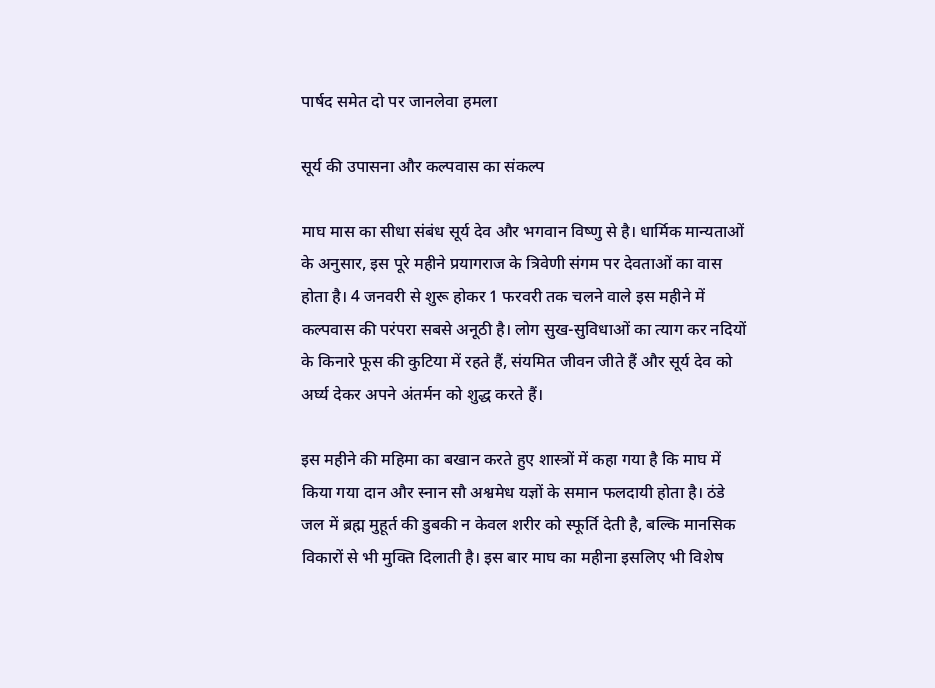पार्षद समेत दो पर जानलेवा हमला

सूर्य की उपासना और कल्पवास का संकल्प

माघ मास का सीधा संबंध सूर्य देव और भगवान विष्णु से है। धार्मिक मान्यताओं के अनुसार, इस पूरे महीने प्रयागराज के त्रिवेणी संगम पर देवताओं का वास होता है। 4 जनवरी से शुरू होकर 1 फरवरी तक चलने वाले इस महीने में कल्पवास की परंपरा सबसे अनूठी है। लोग सुख-सुविधाओं का त्याग कर नदियों के किनारे फूस की कुटिया में रहते हैं, संयमित जीवन जीते हैं और सूर्य देव को अर्घ्य देकर अपने अंतर्मन को शुद्ध करते हैं।

इस महीने की महिमा का बखान करते हुए शास्त्रों में कहा गया है कि माघ में किया गया दान और स्नान सौ अश्वमेध यज्ञों के समान फलदायी होता है। ठंडे जल में ब्रह्म मुहूर्त की डुबकी न केवल शरीर को स्फूर्ति देती है, बल्कि मानसिक विकारों से भी मुक्ति दिलाती है। इस बार माघ का महीना इसलिए भी विशेष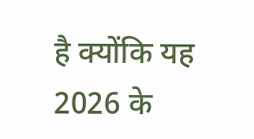है क्योंकि यह 2026 के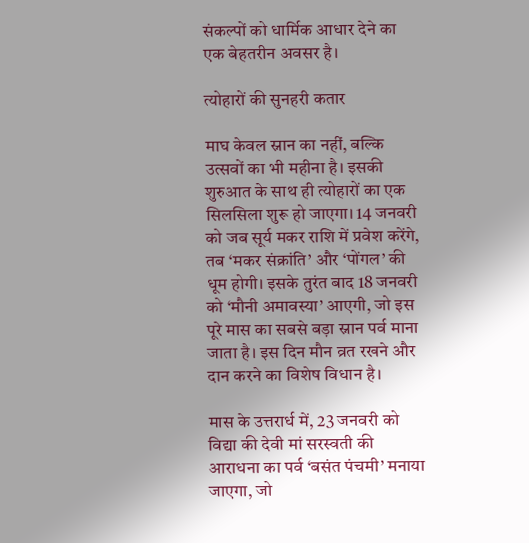संकल्पों को धार्मिक आधार देने का एक बेहतरीन अवसर है।

त्योहारों की सुनहरी कतार

माघ केवल स्नान का नहीं, बल्कि उत्सवों का भी महीना है। इसकी शुरुआत के साथ ही त्योहारों का एक सिलसिला शुरू हो जाएगा। 14 जनवरी को जब सूर्य मकर राशि में प्रवेश करेंगे, तब ‘मकर संक्रांति’ और ‘पोंगल’ की धूम होगी। इसके तुरंत बाद 18 जनवरी को ‘मौनी अमावस्या’ आएगी, जो इस पूरे मास का सबसे बड़ा स्नान पर्व माना जाता है। इस दिन मौन व्रत रखने और दान करने का विशेष विधान है।

मास के उत्तरार्ध में, 23 जनवरी को विद्या की देवी मां सरस्वती की आराधना का पर्व ‘बसंत पंचमी’ मनाया जाएगा, जो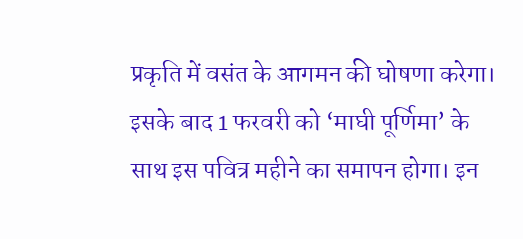प्रकृति में वसंत के आगमन की घोषणा करेगा। इसके बाद 1 फरवरी को ‘माघी पूर्णिमा’ के साथ इस पवित्र महीने का समापन होगा। इन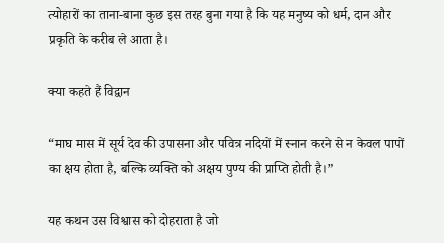त्योहारों का ताना-बाना कुछ इस तरह बुना गया है कि यह मनुष्य को धर्म, दान और प्रकृति के करीब ले आता है।

क्या कहते हैं विद्वान

“माघ मास में सूर्य देव की उपासना और पवित्र नदियों में स्नान करने से न केवल पापों का क्षय होता है, बल्कि व्यक्ति को अक्षय पुण्य की प्राप्ति होती है।”

यह कथन उस विश्वास को दोहराता है जो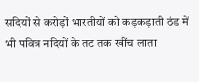सदियों से करोड़ों भारतीयों को कड़कड़ाती ठंड में भी पवित्र नदियों के तट तक खींच लाता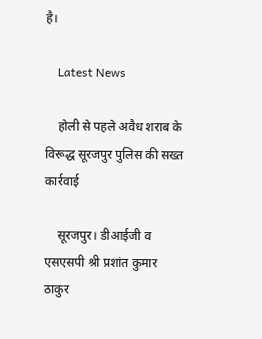है।

    Latest News

    होली से पहले अवैध शराब के विरूद्ध सूरजपुर पुलिस की सख्त कार्रवाई

    सूरजपुर। डीआईजी व एसएसपी श्री प्रशांत कुमार ठाकुर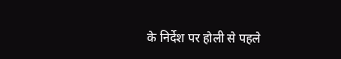के निर्देश पर होली से पहले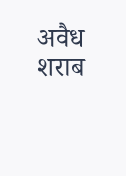अवैध शराब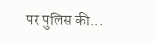पर पुलिस की...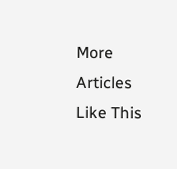More Articles Like This